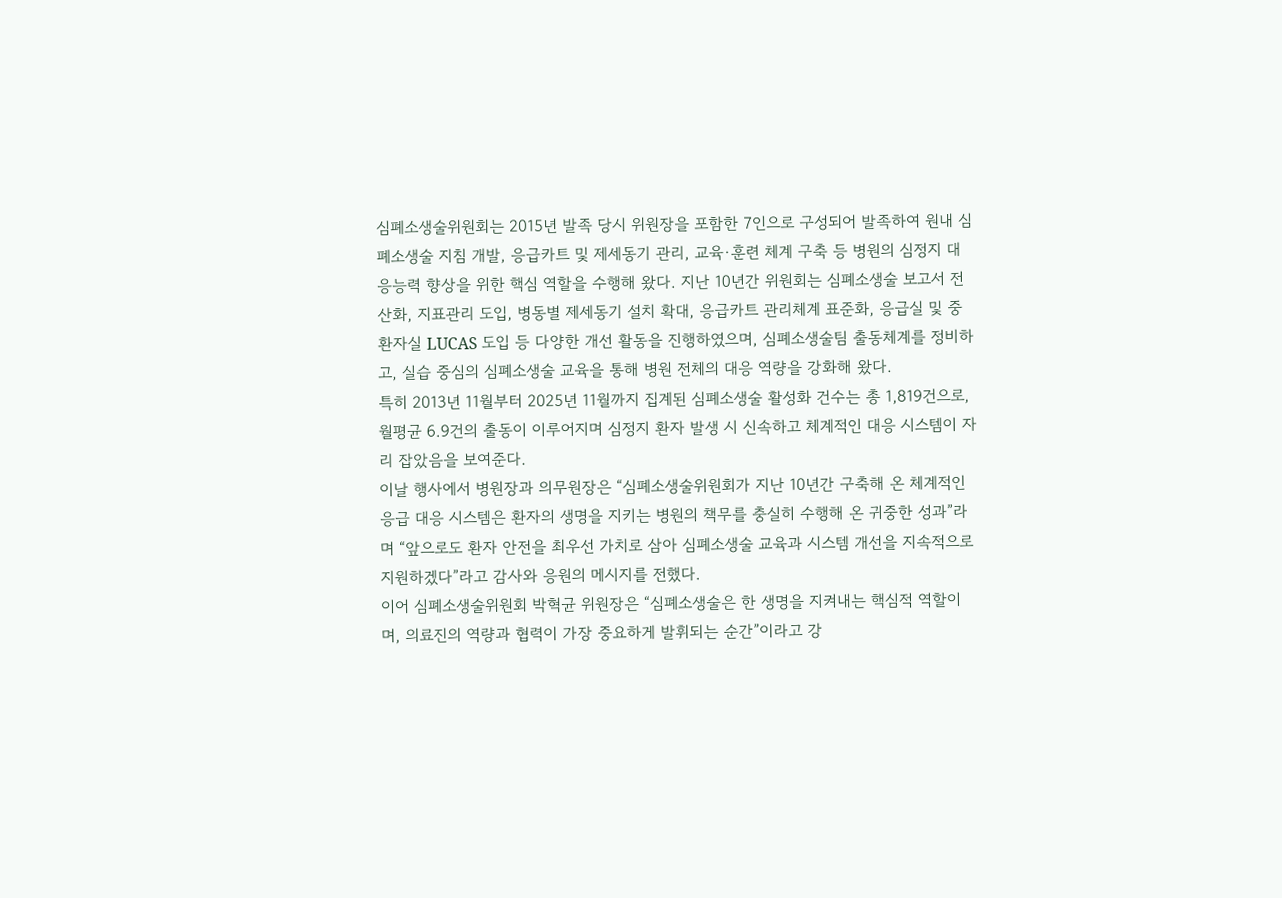심폐소생술위원회는 2015년 발족 당시 위원장을 포함한 7인으로 구성되어 발족하여 원내 심폐소생술 지침 개발, 응급카트 및 제세동기 관리, 교육·훈련 체계 구축 등 병원의 심정지 대응능력 향상을 위한 핵심 역할을 수행해 왔다. 지난 10년간 위원회는 심폐소생술 보고서 전산화, 지표관리 도입, 병동별 제세동기 설치 확대, 응급카트 관리체계 표준화, 응급실 및 중환자실 LUCAS 도입 등 다양한 개선 활동을 진행하였으며, 심폐소생술팀 출동체계를 정비하고, 실습 중심의 심폐소생술 교육을 통해 병원 전체의 대응 역량을 강화해 왔다.
특히 2013년 11월부터 2025년 11월까지 집계된 심폐소생술 활성화 건수는 총 1,819건으로, 월평균 6.9건의 출동이 이루어지며 심정지 환자 발생 시 신속하고 체계적인 대응 시스템이 자리 잡았음을 보여준다.
이날 행사에서 병원장과 의무원장은 “심폐소생술위원회가 지난 10년간 구축해 온 체계적인 응급 대응 시스템은 환자의 생명을 지키는 병원의 책무를 충실히 수행해 온 귀중한 성과”라며 “앞으로도 환자 안전을 최우선 가치로 삼아 심폐소생술 교육과 시스템 개선을 지속적으로 지원하겠다”라고 감사와 응원의 메시지를 전했다.
이어 심폐소생술위원회 박혁균 위원장은 “심폐소생술은 한 생명을 지켜내는 핵심적 역할이며, 의료진의 역량과 협력이 가장 중요하게 발휘되는 순간”이라고 강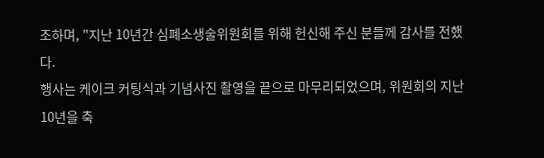조하며, "지난 10년간 심폐소생술위원회를 위해 헌신해 주신 분들께 감사를 전했다.
행사는 케이크 커팅식과 기념사진 촬영을 끝으로 마무리되었으며, 위원회의 지난 10년을 축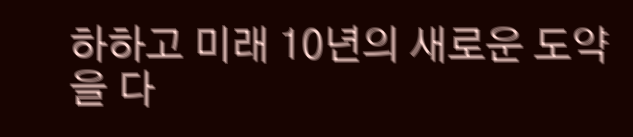하하고 미래 10년의 새로운 도약을 다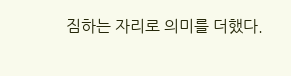짐하는 자리로 의미를 더했다.